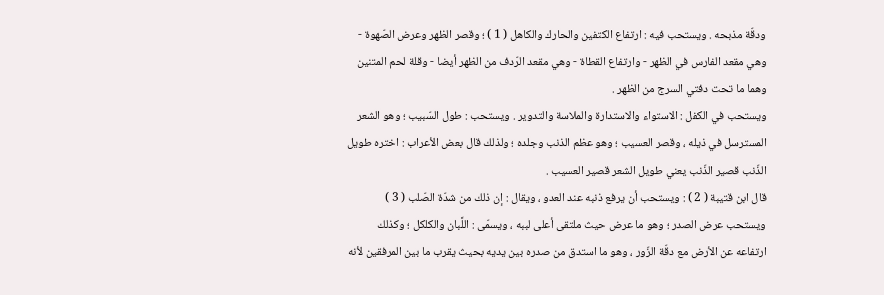ودقّة مذبحه . ويستحب فيه : ارتفاع الكتفين والحارك والكاهل ( 1 ) ؛ وقصر الظهر وعرض الصّهوة - وهي مقعد الفارس في الظهر - وارتفاع القطاة - وهي مقعد الرّدف من الظهر أيضا - وقلة لحم المتنين وهما ما تحت دفتي السرج من الظهر .
ويستحب في الكفل : الاستواء والاستدارة والملاسة والتدوير . ويستحب : طول السّبيب ؛ وهو الشعر المسترسل في ذيله ، وقصر العسيب ؛ وهو عظم الذنب وجلده ؛ ولذلك قال بعض الأعراب : اختره طويل الذّنب قصير الذّنب يعني طويل الشعر قصير العسيب .
قال ابن قتيبة ( 2 ) : ويستحب أن يرفع ذنبه عند العدو ، ويقال : إن ذلك من شدّة الصّلب ( 3 ) ويستحب عرض الصدر ؛ وهو ما عرض حيث ملتقى أعلى لببه ، ويسمّى : اللَّبان والكلكل ؛ وكذلك ارتفاعه عن الأرض مع دقّة الزّور ، وهو ما استدق من صدره بين يديه بحيث يقرب ما بين المرفقين لأنه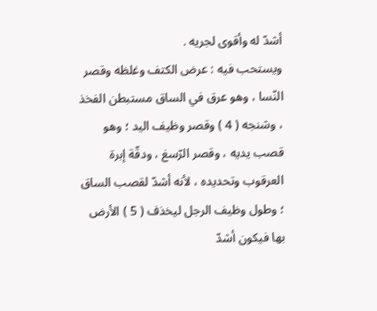أشدّ له وأقوى لجريه .
ويستحب فيه : عرض الكتف وغلظه وقصر النّسا ، وهو عرق في الساق مستبطن الفخذ ، وشنجه ( 4 ) وقصر وظيف اليد ؛ وهو قصب يديه ، وقصر الرّسغ ، ودقّة إبرة العرقوب وتحديده ، لأنه أشدّ لقصب الساق ؛ وطول وظيف الرجل ليخذف ( 5 ) الأرض بها فيكون أشدّ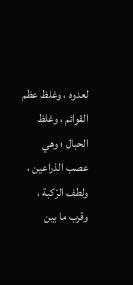لعدوه ، وغلظ عظم القوائم ، وغلظ الحبال ؛ وهي عصب الذراعين ، ولطف الرّكبة ، وقرب ما بين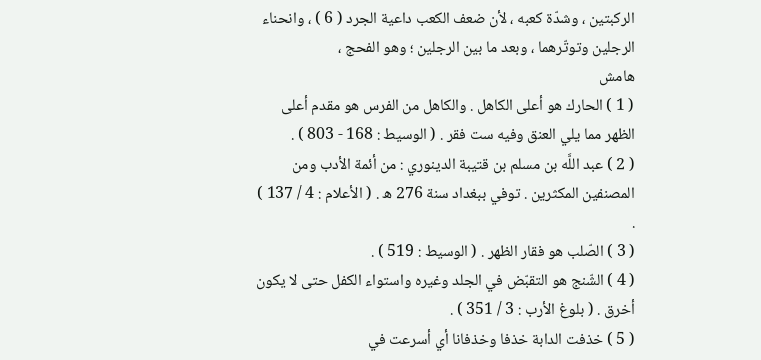الركبتين ، وشدّة كعبه ، لأن ضعف الكعب داعية الجرد ( 6 ) ، وانحناء الرجلين وتوتّرهما ، وبعد ما بين الرجلين ؛ وهو الفحج ،
هامش
( 1 ) الحارك هو أعلى الكاهل . والكاهل من الفرس هو مقدم أعلى الظهر مما يلي العنق وفيه ست فقر . ( الوسيط : 168 - 803 ) .
( 2 ) عبد اللَّه بن مسلم بن قتيبة الدينوري : من أئمة الأدب ومن المصنفين المكثرين . توفي ببغداد سنة 276 ه . ( الأعلام : 4 / 137 ) .
( 3 ) الصّلب هو فقار الظهر . ( الوسيط : 519 ) .
( 4 ) الشّنج هو التقبّض في الجلد وغيره واستواء الكفل حتى لا يكون أخرق . ( بلوغ الأرب : 3 / 351 ) .
( 5 ) خذفت الدابة خذفا وخذفانا أي أسرعت في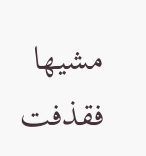مشيها فقذفت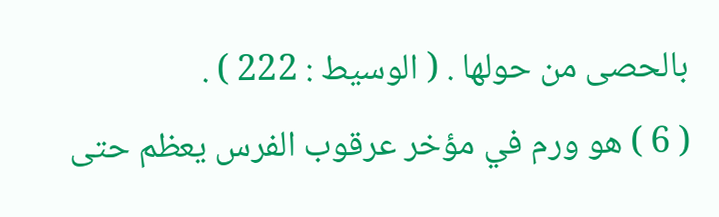بالحصى من حولها . ( الوسيط : 222 ) .
( 6 ) هو ورم في مؤخر عرقوب الفرس يعظم حتى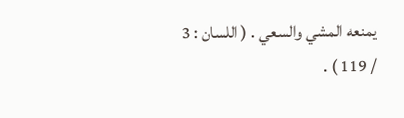يمنعه المشي والسعي . ( اللسان : 3 / 119 ) .